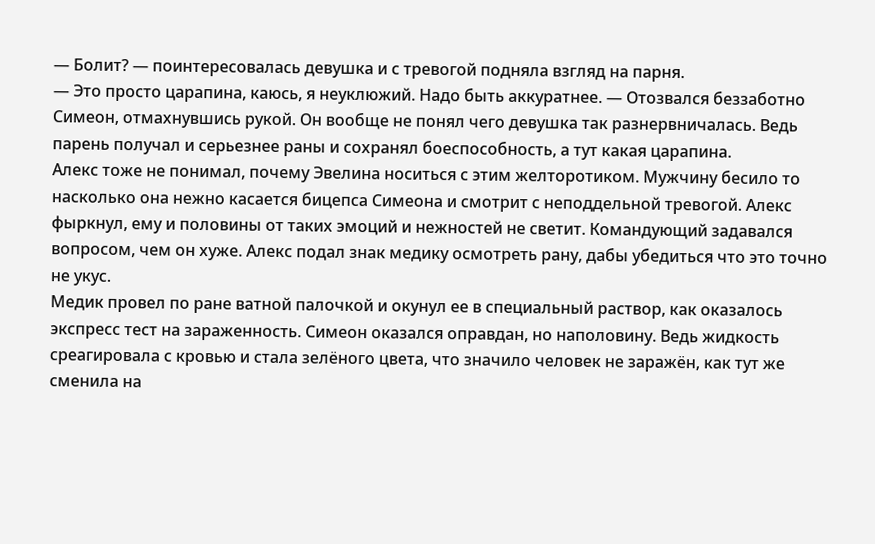— Болит? — поинтересовалась девушка и с тревогой подняла взгляд на парня.
— Это просто царапина, каюсь, я неуклюжий. Надо быть аккуратнее. — Отозвался беззаботно Симеон, отмахнувшись рукой. Он вообще не понял чего девушка так разнервничалась. Ведь парень получал и серьезнее раны и сохранял боеспособность, а тут какая царапина.
Алекс тоже не понимал, почему Эвелина носиться с этим желторотиком. Мужчину бесило то насколько она нежно касается бицепса Симеона и смотрит с неподдельной тревогой. Алекс фыркнул, ему и половины от таких эмоций и нежностей не светит. Командующий задавался вопросом, чем он хуже. Алекс подал знак медику осмотреть рану, дабы убедиться что это точно не укус.
Медик провел по ране ватной палочкой и окунул ее в специальный раствор, как оказалось экспресс тест на зараженность. Симеон оказался оправдан, но наполовину. Ведь жидкость среагировала с кровью и стала зелёного цвета, что значило человек не заражён, как тут же сменила на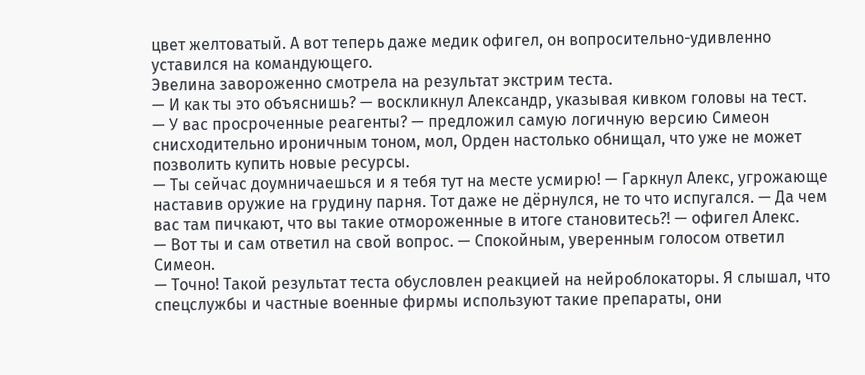цвет желтоватый. А вот теперь даже медик офигел, он вопросительно-удивленно уставился на командующего.
Эвелина завороженно смотрела на результат экстрим теста.
— И как ты это объяснишь? — воскликнул Александр, указывая кивком головы на тест.
— У вас просроченные реагенты? — предложил самую логичную версию Симеон снисходительно ироничным тоном, мол, Орден настолько обнищал, что уже не может позволить купить новые ресурсы.
— Ты сейчас доумничаешься и я тебя тут на месте усмирю! — Гаркнул Алекс, угрожающе наставив оружие на грудину парня. Тот даже не дёрнулся, не то что испугался. — Да чем вас там пичкают, что вы такие отмороженные в итоге становитесь?! — офигел Алекс.
— Вот ты и сам ответил на свой вопрос. — Спокойным, уверенным голосом ответил Симеон.
— Точно! Такой результат теста обусловлен реакцией на нейроблокаторы. Я слышал, что спецслужбы и частные военные фирмы используют такие препараты, они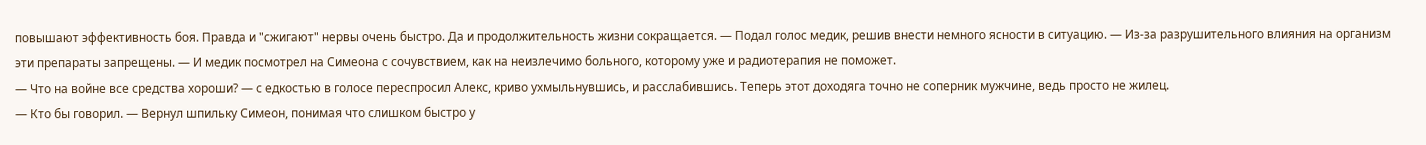повышают эффективность боя. Правда и "сжигают" нервы очень быстро. Да и продолжительность жизни сокращается. — Подал голос медик, решив внести немного ясности в ситуацию. — Из-за разрушительного влияния на организм эти препараты запрещены. — И медик посмотрел на Симеона с сочувствием, как на неизлечимо больного, которому уже и радиотерапия не поможет.
— Что на войне все средства хороши? — с едкостью в голосе переспросил Алекс, криво ухмыльнувшись, и расслабившись. Теперь этот доходяга точно не соперник мужчине, ведь просто не жилец.
— Кто бы говорил. — Вернул шпильку Симеон, понимая что слишком быстро у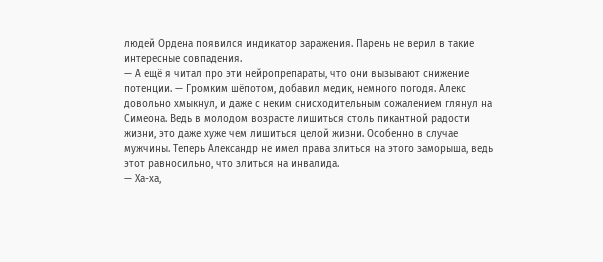людей Ордена появился индикатор заражения. Парень не верил в такие интересные совпадения.
— А ещё я читал про эти нейропрепараты, что они вызывают снижение потенции. — Громким шёпотом, добавил медик, немного погодя. Алекс довольно хмыкнул, и даже с неким снисходительным сожалением глянул на Симеона. Ведь в молодом возрасте лишиться столь пикантной радости жизни, это даже хуже чем лишиться целой жизни. Особенно в случае мужчины. Теперь Александр не имел права злиться на этого заморыша, ведь этот равносильно, что злиться на инвалида.
— Ха-ха,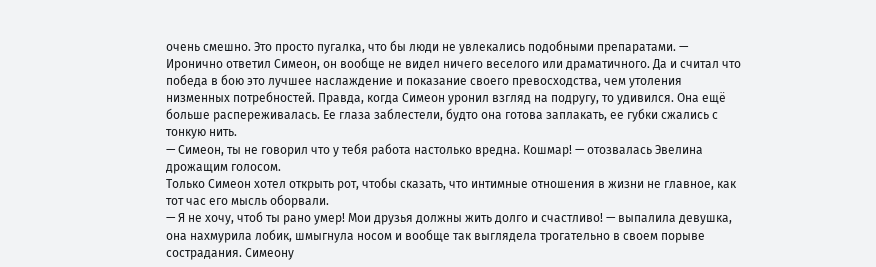очень смешно. Это просто пугалка, что бы люди не увлекались подобными препаратами. — Иронично ответил Симеон, он вообще не видел ничего веселого или драматичного. Да и считал что победа в бою это лучшее наслаждение и показание своего превосходства, чем утоления низменных потребностей. Правда, когда Симеон уронил взгляд на подругу, то удивился. Она ещё больше распереживалась. Ее глаза заблестели, будто она готова заплакать, ее губки сжались с тонкую нить.
— Симеон, ты не говорил что у тебя работа настолько вредна. Кошмар! — отозвалась Эвелина дрожащим голосом.
Только Симеон хотел открыть рот, чтобы сказать, что интимные отношения в жизни не главное, как тот час его мысль оборвали.
— Я не хочу, чтоб ты рано умер! Мои друзья должны жить долго и счастливо! — выпалила девушка, она нахмурила лобик, шмыгнула носом и вообще так выглядела трогательно в своем порыве сострадания. Симеону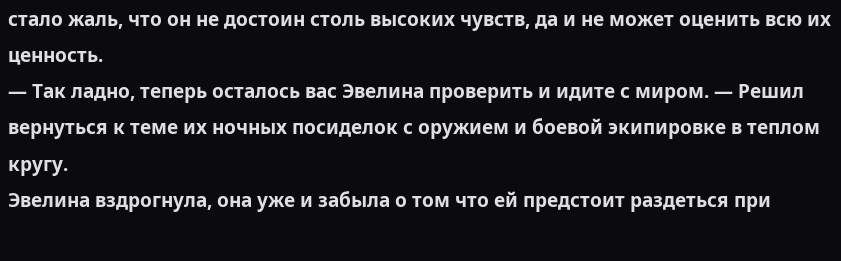стало жаль, что он не достоин столь высоких чувств, да и не может оценить всю их ценность.
— Так ладно, теперь осталось вас Эвелина проверить и идите с миром. — Решил вернуться к теме их ночных посиделок с оружием и боевой экипировке в теплом кругу.
Эвелина вздрогнула, она уже и забыла о том что ей предстоит раздеться при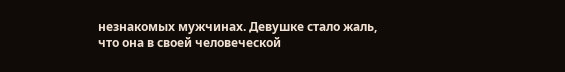незнакомых мужчинах. Девушке стало жаль, что она в своей человеческой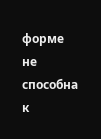форме не способна к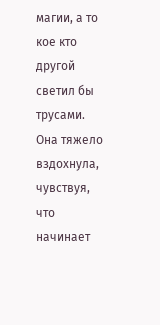магии, а то кое кто другой светил бы трусами. Она тяжело вздохнула, чувствуя, что начинает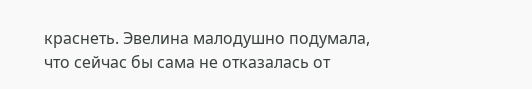краснеть. Эвелина малодушно подумала, что сейчас бы сама не отказалась от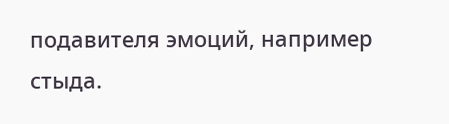подавителя эмоций, например стыда.